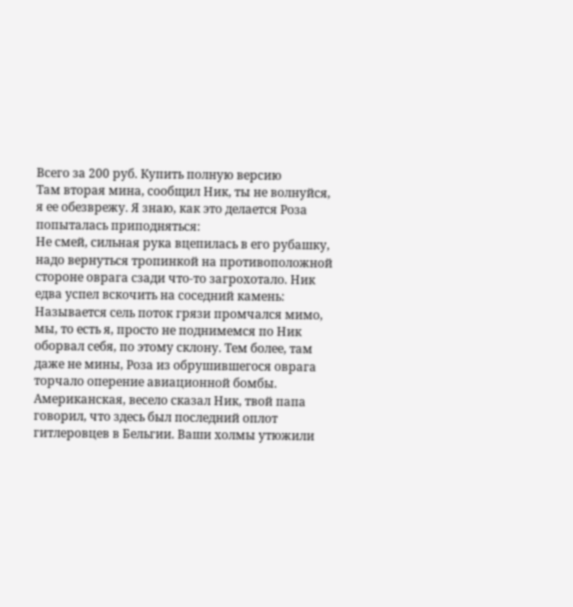Всего за 200 руб. Купить полную версию
Там вторая мина, сообщил Ник, ты не волнуйся, я ее обезврежу. Я знаю, как это делается Роза попыталась приподняться:
Не смей, сильная рука вцепилась в его рубашку, надо вернуться тропинкой на противоположной стороне оврага сзади что-то загрохотало. Ник едва успел вскочить на соседний камень:
Называется сель поток грязи промчался мимо, мы, то есть я, просто не поднимемся по Ник оборвал себя, по этому склону. Тем более, там даже не мины, Роза из обрушившегося оврага торчало оперение авиационной бомбы.
Американская, весело сказал Ник, твой папа говорил, что здесь был последний оплот гитлеровцев в Бельгии. Ваши холмы утюжили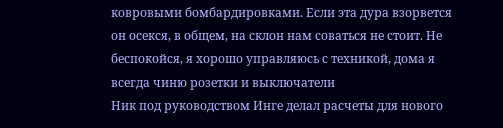ковровыми бомбардировками. Если эта дура взорвется он осекся, в общем, на склон нам соваться не стоит. Не беспокойся, я хорошо управляюсь с техникой, дома я всегда чиню розетки и выключатели
Ник под руководством Инге делал расчеты для нового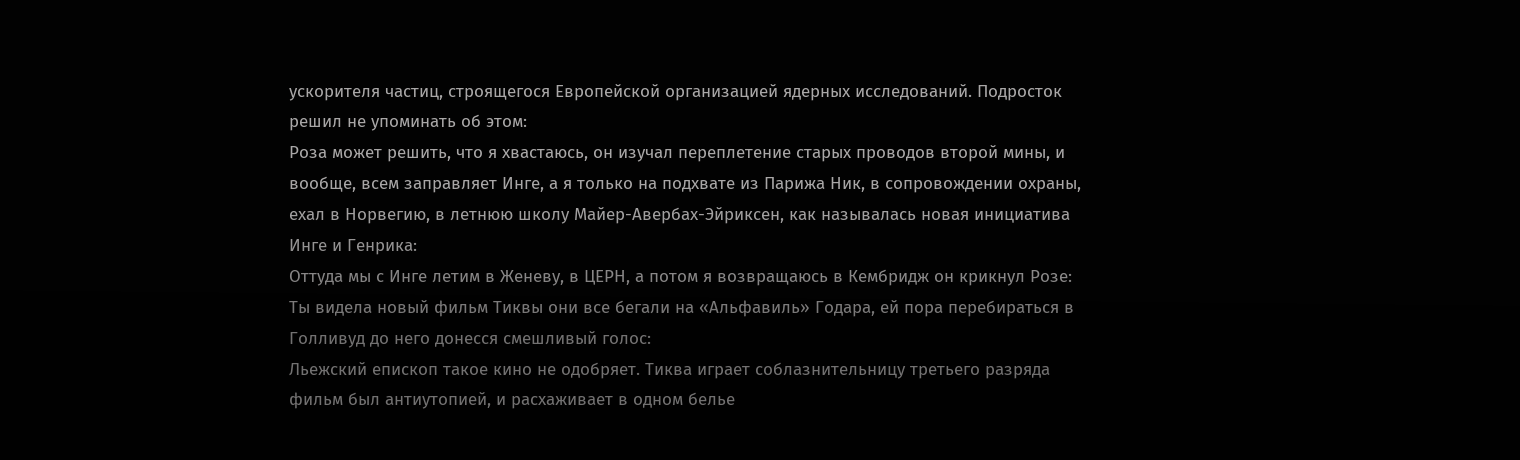ускорителя частиц, строящегося Европейской организацией ядерных исследований. Подросток решил не упоминать об этом:
Роза может решить, что я хвастаюсь, он изучал переплетение старых проводов второй мины, и вообще, всем заправляет Инге, а я только на подхвате из Парижа Ник, в сопровождении охраны, ехал в Норвегию, в летнюю школу Майер-Авербах-Эйриксен, как называлась новая инициатива Инге и Генрика:
Оттуда мы с Инге летим в Женеву, в ЦЕРН, а потом я возвращаюсь в Кембридж он крикнул Розе:
Ты видела новый фильм Тиквы они все бегали на «Альфавиль» Годара, ей пора перебираться в Голливуд до него донесся смешливый голос:
Льежский епископ такое кино не одобряет. Тиква играет соблазнительницу третьего разряда фильм был антиутопией, и расхаживает в одном белье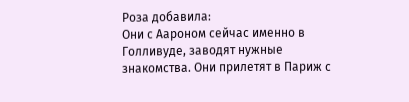Роза добавила:
Они с Аароном сейчас именно в Голливуде, заводят нужные знакомства. Они прилетят в Париж с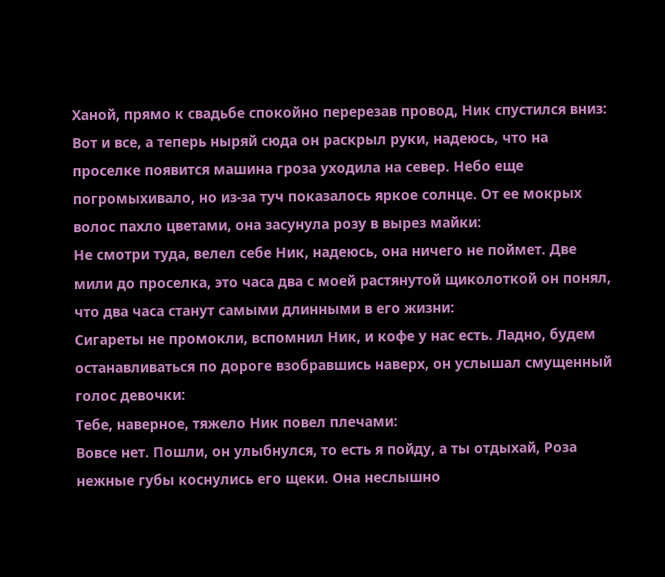Ханой, прямо к свадьбе спокойно перерезав провод, Ник спустился вниз:
Вот и все, а теперь ныряй сюда он раскрыл руки, надеюсь, что на проселке появится машина гроза уходила на север. Небо еще погромыхивало, но из-за туч показалось яркое солнце. От ее мокрых волос пахло цветами, она засунула розу в вырез майки:
Не смотри туда, велел себе Ник, надеюсь, она ничего не поймет. Две мили до проселка, это часа два с моей растянутой щиколоткой он понял, что два часа станут самыми длинными в его жизни:
Сигареты не промокли, вспомнил Ник, и кофе у нас есть. Ладно, будем останавливаться по дороге взобравшись наверх, он услышал смущенный голос девочки:
Тебе, наверное, тяжело Ник повел плечами:
Вовсе нет. Пошли, он улыбнулся, то есть я пойду, а ты отдыхай, Роза нежные губы коснулись его щеки. Она неслышно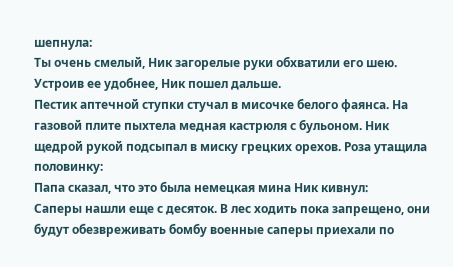шепнула:
Ты очень смелый, Ник загорелые руки обхватили его шею. Устроив ее удобнее, Ник пошел дальше.
Пестик аптечной ступки стучал в мисочке белого фаянса. На газовой плите пыхтела медная кастрюля с бульоном. Ник щедрой рукой подсыпал в миску грецких орехов. Роза утащила половинку:
Папа сказал, что это была немецкая мина Ник кивнул:
Саперы нашли еще с десяток. В лес ходить пока запрещено, они будут обезвреживать бомбу военные саперы приехали по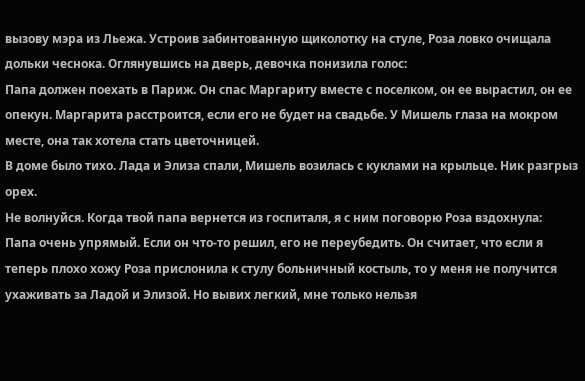вызову мэра из Льежа. Устроив забинтованную щиколотку на стуле, Роза ловко очищала дольки чеснока. Оглянувшись на дверь, девочка понизила голос:
Папа должен поехать в Париж. Он спас Маргариту вместе с поселком, он ее вырастил, он ее опекун. Маргарита расстроится, если его не будет на свадьбе. У Мишель глаза на мокром месте, она так хотела стать цветочницей.
В доме было тихо. Лада и Элиза спали, Мишель возилась с куклами на крыльце. Ник разгрыз орех.
Не волнуйся. Когда твой папа вернется из госпиталя, я с ним поговорю Роза вздохнула:
Папа очень упрямый. Если он что-то решил, его не переубедить. Он считает, что если я теперь плохо хожу Роза прислонила к стулу больничный костыль, то у меня не получится ухаживать за Ладой и Элизой. Но вывих легкий, мне только нельзя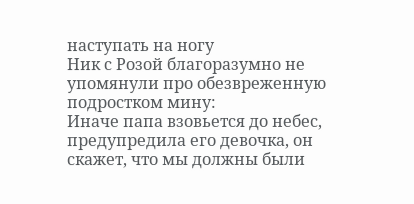наступать на ногу
Ник с Розой благоразумно не упомянули про обезвреженную подростком мину:
Иначе папа взовьется до небес, предупредила его девочка, он скажет, что мы должны были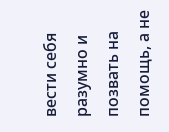вести себя разумно и позвать на помощь, а не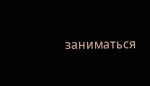заниматься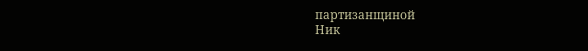партизанщиной
Ник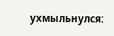ухмыльнулся: